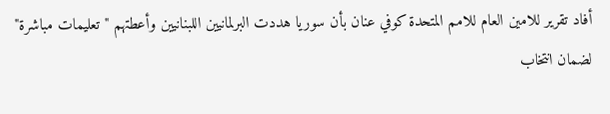أفاد تقرير للامين العام للامم المتحدة كوفي عنان بأن سوريا هددت البرلمانيين اللبنانيين وأعطتهم "تعليمات مباشرة" لضمان انتخاب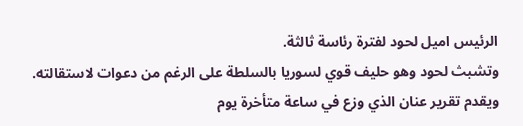الرئيس اميل لحود لفترة رئاسة ثالثة.
وتشبث لحود وهو حليف قوي لسوريا بالسلطة على الرغم من دعوات لاستقالته. ويقدم تقرير عنان الذي وزع في ساعة متأخرة يوم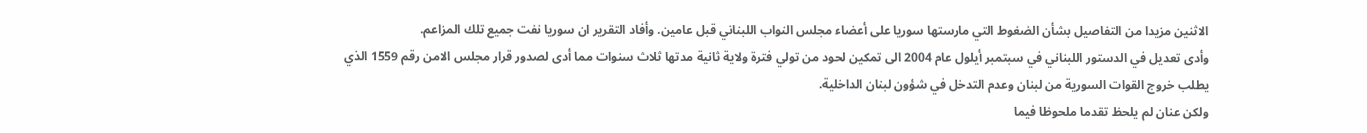الاثنين مزيدا من التفاصيل بشأن الضغوط التي مارستها سوريا على أعضاء مجلس النواب اللبناني قبل عامين. وأفاد التقرير ان سوريا نفت جميع تلك المزاعم.
وأدى تعديل في الدستور اللبناني في سبتمبر أيلول عام 2004 الى تمكين لحود من تولي فترة ولاية ثانية مدتها ثلاث سنوات مما أدى لصدور قرار مجلس الامن رقم 1559 الذي يطلب خروج القوات السورية من لبنان وعدم التدخل في شؤون لبنان الداخلية.
ولكن عنان لم يلحظ تقدما ملحوظا فيما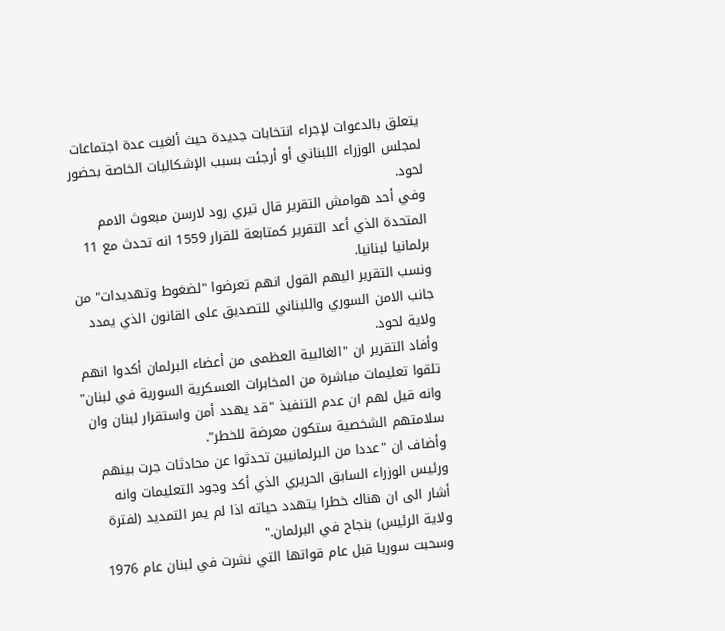يتعلق بالدعوات لإجراء انتخابات جديدة حيث ألغيت عدة اجتماعات لمجلس الوزراء اللبناني أو أرجئت بسبب الإشكاليات الخاصة بحضور لحود.
وفي أحد هوامش التقرير قال تيري رود لارسن مبعوث الامم المتحدة الذي أعد التقرير كمتابعة للقرار 1559 انه تحدث مع 11 برلمانيا لبنانيا.
ونسب التقرير اليهم القول انهم تعرضوا "لضغوط وتهديدات" من جانب الامن السوري واللبناني للتصديق على القانون الذي يمدد ولاية لحود.
وأفاد التقرير ان "الغالبية العظمى من أعضاء البرلمان أكدوا انهم تلقوا تعليمات مباشرة من المخابرات العسكرية السورية في لبنان" وانه قيل لهم ان عدم التنفيذ "قد يهدد أمن واستقرار لبنان وان سلامتهم الشخصية ستكون معرضة للخطر".
وأضاف ان "عددا من البرلمانيين تحدثوا عن محادثات جرت بينهم ورئيس الوزراء السابق الحريري الذي أكد وجود التعليمات وانه أشار الى ان هناك خطرا يتهدد حياته اذا لم يمر التمديد (لفترة ولاية الرئيس) بنجاح في البرلمان."
وسحبت سوريا قبل عام قواتها التي نشرت في لبنان عام 1976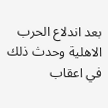بعد اندلاع الحرب الاهلية وحدث ذلك في اعقاب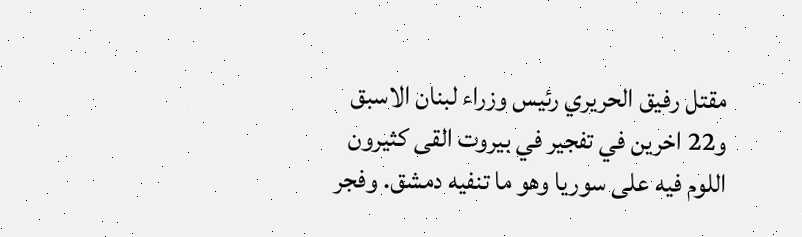مقتل رفيق الحريري رئيس وزراء لبنان الاسبق و22 اخرين في تفجير في بيروت القى كثيرون اللوم فيه على سوريا وهو ما تنفيه دمشق. وفجر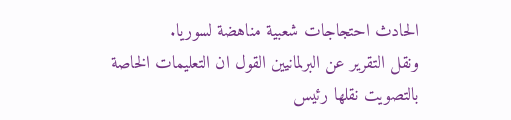الحادث احتجاجات شعبية مناهضة لسوريا.
ونقل التقرير عن البرلمانيين القول ان التعليمات الخاصة بالتصويت نقلها رئيس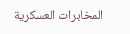المخابرات العسكرية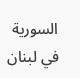السورية في لبنان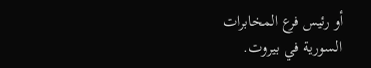أو رئيس فرع المخابرات السورية في بيروت.